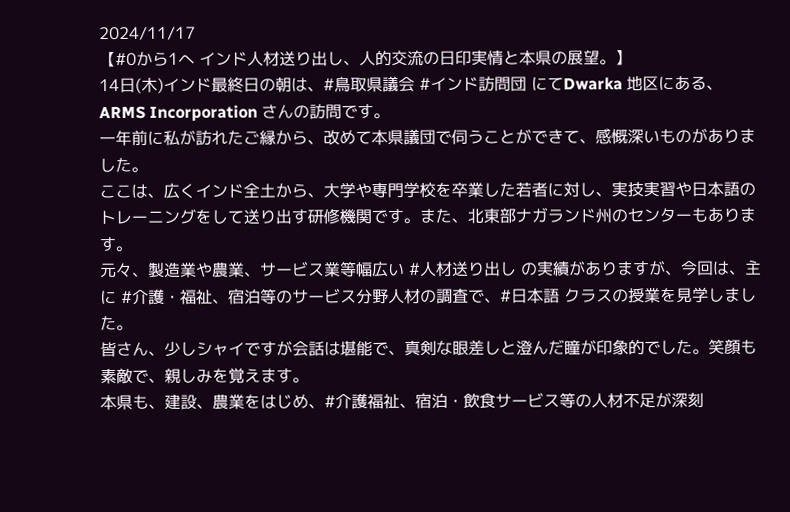2024/11/17
【#0から1へ インド人材送り出し、人的交流の日印実情と本県の展望。】
14日(木)インド最終日の朝は、#鳥取県議会 #インド訪問団 にてDwarka 地区にある、ARMS Incorporation さんの訪問です。
一年前に私が訪れたご縁から、改めて本県議団で伺うことができて、感慨深いものがありました。
ここは、広くインド全土から、大学や専門学校を卒業した若者に対し、実技実習や日本語のトレーニングをして送り出す研修機関です。また、北東部ナガランド州のセンターもあります。
元々、製造業や農業、サービス業等幅広い #人材送り出し の実績がありますが、今回は、主に #介護・福祉、宿泊等のサービス分野人材の調査で、#日本語 クラスの授業を見学しました。
皆さん、少しシャイですが会話は堪能で、真剣な眼差しと澄んだ瞳が印象的でした。笑顔も素敵で、親しみを覚えます。
本県も、建設、農業をはじめ、#介護福祉、宿泊・飲食サービス等の人材不足が深刻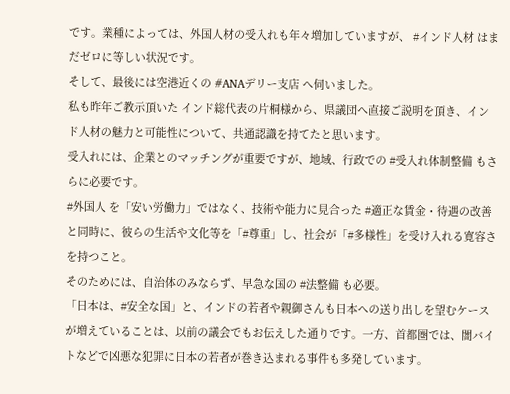です。業種によっては、外国人材の受入れも年々増加していますが、 #インド人材 はまだゼロに等しい状況です。
そして、最後には空港近くの #ANAデリー支店 へ伺いました。
私も昨年ご教示頂いた インド総代表の片桐様から、県議団へ直接ご説明を頂き、インド人材の魅力と可能性について、共通認識を持てたと思います。
受入れには、企業とのマッチングが重要ですが、地域、行政での #受入れ体制整備 もさらに必要です。
#外国人 を「安い労働力」ではなく、技術や能力に見合った #適正な賃金・待遇の改善と同時に、彼らの生活や文化等を「#尊重」し、社会が「#多様性」を受け入れる寛容さを持つこと。
そのためには、自治体のみならず、早急な国の #法整備 も必要。
「日本は、#安全な国」と、インドの若者や親御さんも日本への送り出しを望むケースが増えていることは、以前の議会でもお伝えした通りです。一方、首都圏では、闇バイトなどで凶悪な犯罪に日本の若者が巻き込まれる事件も多発しています。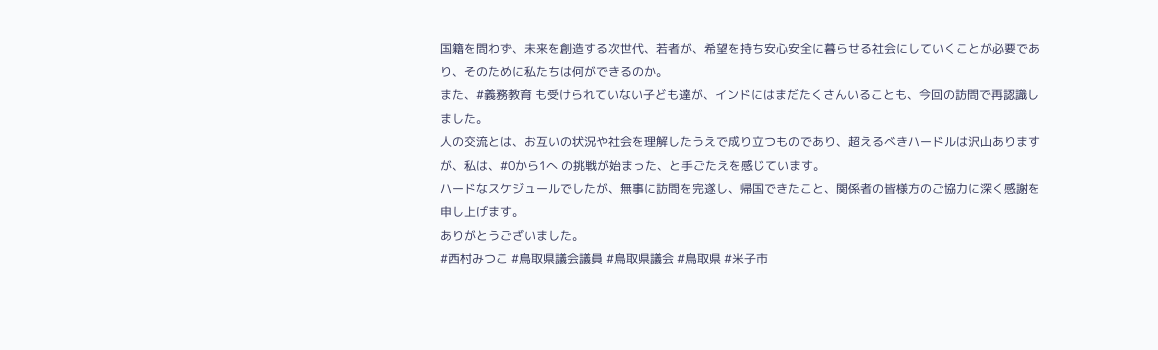国籍を問わず、未来を創造する次世代、若者が、希望を持ち安心安全に暮らせる社会にしていくことが必要であり、そのために私たちは何ができるのか。
また、#義務教育 も受けられていない子ども達が、インドにはまだたくさんいることも、今回の訪問で再認識しました。
人の交流とは、お互いの状況や社会を理解したうえで成り立つものであり、超えるべきハードルは沢山ありますが、私は、#0から1へ の挑戦が始まった、と手ごたえを感じています。
ハードなスケジュールでしたが、無事に訪問を完遂し、帰国できたこと、関係者の皆様方のご協力に深く感謝を申し上げます。
ありがとうございました。
#西村みつこ #鳥取県議会議員 #鳥取県議会 #鳥取県 #米子市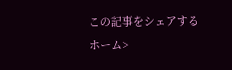この記事をシェアする
ホーム>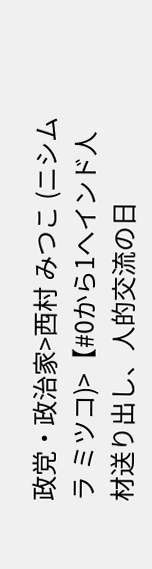政党・政治家>西村 みつこ (ニシムラ ミツコ)>【#0から1へインド人材送り出し、人的交流の日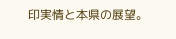印実情と本県の展望。